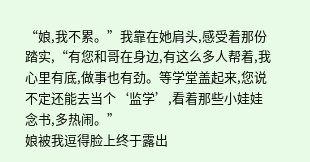“娘,我不累。”我靠在她肩头,感受着那份踏实,“有您和哥在身边,有这么多人帮着,我心里有底,做事也有劲。等学堂盖起来,您说不定还能去当个‘监学’,看着那些小娃娃念书,多热闹。”
娘被我逗得脸上终于露出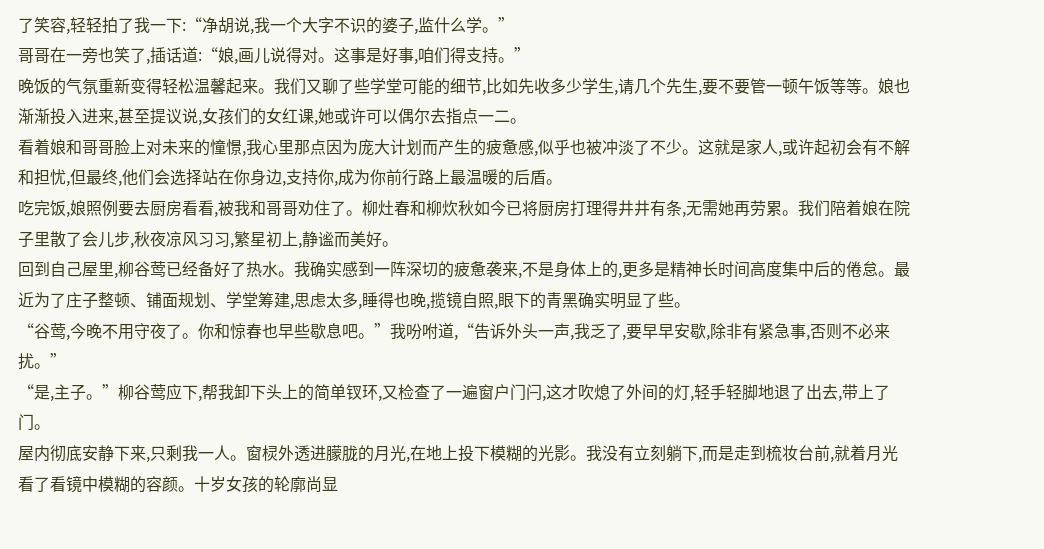了笑容,轻轻拍了我一下:“净胡说,我一个大字不识的婆子,监什么学。”
哥哥在一旁也笑了,插话道:“娘,画儿说得对。这事是好事,咱们得支持。”
晚饭的气氛重新变得轻松温馨起来。我们又聊了些学堂可能的细节,比如先收多少学生,请几个先生,要不要管一顿午饭等等。娘也渐渐投入进来,甚至提议说,女孩们的女红课,她或许可以偶尔去指点一二。
看着娘和哥哥脸上对未来的憧憬,我心里那点因为庞大计划而产生的疲惫感,似乎也被冲淡了不少。这就是家人,或许起初会有不解和担忧,但最终,他们会选择站在你身边,支持你,成为你前行路上最温暖的后盾。
吃完饭,娘照例要去厨房看看,被我和哥哥劝住了。柳灶春和柳炊秋如今已将厨房打理得井井有条,无需她再劳累。我们陪着娘在院子里散了会儿步,秋夜凉风习习,繁星初上,静谧而美好。
回到自己屋里,柳谷莺已经备好了热水。我确实感到一阵深切的疲惫袭来,不是身体上的,更多是精神长时间高度集中后的倦怠。最近为了庄子整顿、铺面规划、学堂筹建,思虑太多,睡得也晚,揽镜自照,眼下的青黑确实明显了些。
“谷莺,今晚不用守夜了。你和惊春也早些歇息吧。”我吩咐道,“告诉外头一声,我乏了,要早早安歇,除非有紧急事,否则不必来扰。”
“是,主子。”柳谷莺应下,帮我卸下头上的简单钗环,又检查了一遍窗户门闩,这才吹熄了外间的灯,轻手轻脚地退了出去,带上了门。
屋内彻底安静下来,只剩我一人。窗棂外透进朦胧的月光,在地上投下模糊的光影。我没有立刻躺下,而是走到梳妆台前,就着月光看了看镜中模糊的容颜。十岁女孩的轮廓尚显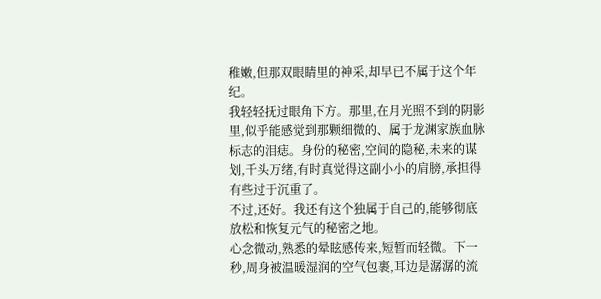稚嫩,但那双眼睛里的神采,却早已不属于这个年纪。
我轻轻抚过眼角下方。那里,在月光照不到的阴影里,似乎能感觉到那颗细微的、属于龙渊家族血脉标志的泪痣。身份的秘密,空间的隐秘,未来的谋划,千头万绪,有时真觉得这副小小的肩膀,承担得有些过于沉重了。
不过,还好。我还有这个独属于自己的,能够彻底放松和恢复元气的秘密之地。
心念微动,熟悉的晕眩感传来,短暂而轻微。下一秒,周身被温暖湿润的空气包裹,耳边是潺潺的流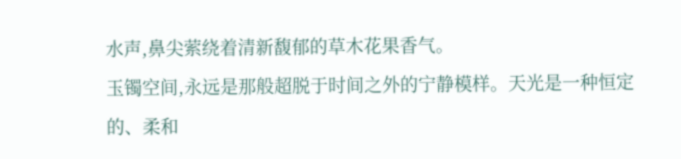水声,鼻尖萦绕着清新馥郁的草木花果香气。
玉镯空间,永远是那般超脱于时间之外的宁静模样。天光是一种恒定的、柔和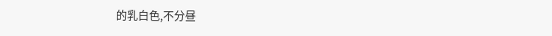的乳白色,不分昼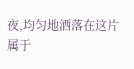夜,均匀地洒落在这片属于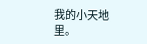我的小天地里。